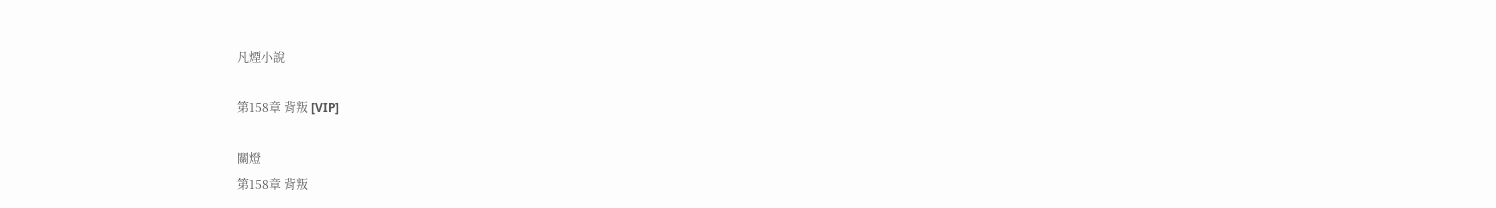凡煙小說

第158章 背叛 [VIP]

關燈
第158章 背叛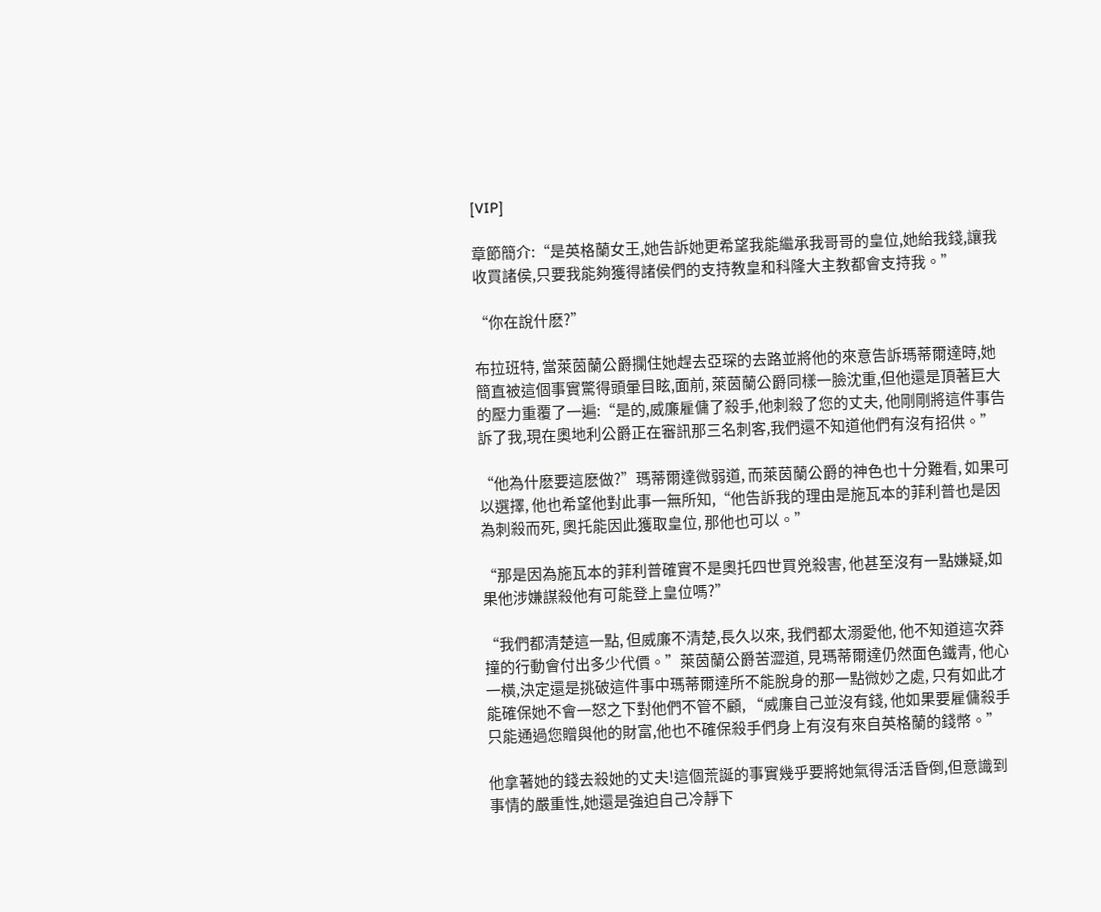[VIP]

章節簡介:“是英格蘭女王,她告訴她更希望我能繼承我哥哥的皇位,她給我錢,讓我收買諸侯,只要我能夠獲得諸侯們的支持教皇和科隆大主教都會支持我。”

“你在說什麽?”

布拉班特, 當萊茵蘭公爵攔住她趕去亞琛的去路並將他的來意告訴瑪蒂爾達時,她簡直被這個事實驚得頭暈目眩,面前, 萊茵蘭公爵同樣一臉沈重,但他還是頂著巨大的壓力重覆了一遍:“是的,威廉雇傭了殺手,他刺殺了您的丈夫, 他剛剛將這件事告訴了我,現在奧地利公爵正在審訊那三名刺客,我們還不知道他們有沒有招供。”

“他為什麽要這麽做?”瑪蒂爾達微弱道, 而萊茵蘭公爵的神色也十分難看, 如果可以選擇, 他也希望他對此事一無所知,“他告訴我的理由是施瓦本的菲利普也是因為刺殺而死, 奧托能因此獲取皇位, 那他也可以。”

“那是因為施瓦本的菲利普確實不是奧托四世買兇殺害, 他甚至沒有一點嫌疑,如果他涉嫌謀殺他有可能登上皇位嗎?”

“我們都清楚這一點, 但威廉不清楚,長久以來, 我們都太溺愛他, 他不知道這次莽撞的行動會付出多少代價。”萊茵蘭公爵苦澀道, 見瑪蒂爾達仍然面色鐵青, 他心一橫,決定還是挑破這件事中瑪蒂爾達所不能脫身的那一點微妙之處, 只有如此才能確保她不會一怒之下對他們不管不顧, “威廉自己並沒有錢, 他如果要雇傭殺手只能通過您贈與他的財富,他也不確保殺手們身上有沒有來自英格蘭的錢幣。”

他拿著她的錢去殺她的丈夫!這個荒誕的事實幾乎要將她氣得活活昏倒,但意識到事情的嚴重性,她還是強迫自己冷靜下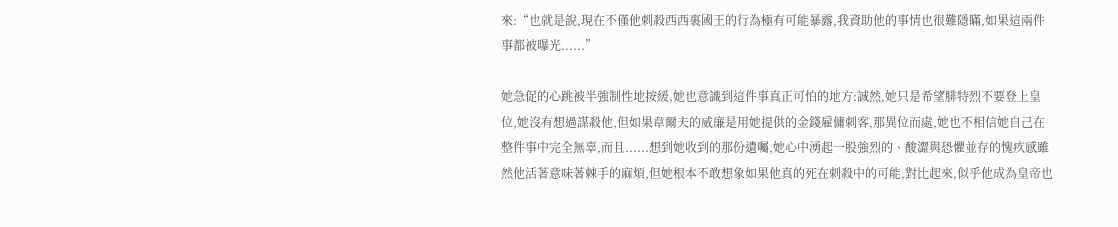來:“也就是說,現在不僅他刺殺西西裏國王的行為極有可能暴露,我資助他的事情也很難隱瞞,如果這兩件事都被曝光......”

她急促的心跳被半強制性地按緩,她也意識到這件事真正可怕的地方:誠然,她只是希望腓特烈不要登上皇位,她沒有想過謀殺他,但如果韋爾夫的威廉是用她提供的金錢雇傭刺客,那異位而處,她也不相信她自己在整件事中完全無辜,而且......想到她收到的那份遺囑,她心中湧起一股強烈的、酸澀與恐懼並存的愧疚感雖然他活著意味著棘手的麻煩,但她根本不敢想象如果他真的死在刺殺中的可能,對比起來,似乎他成為皇帝也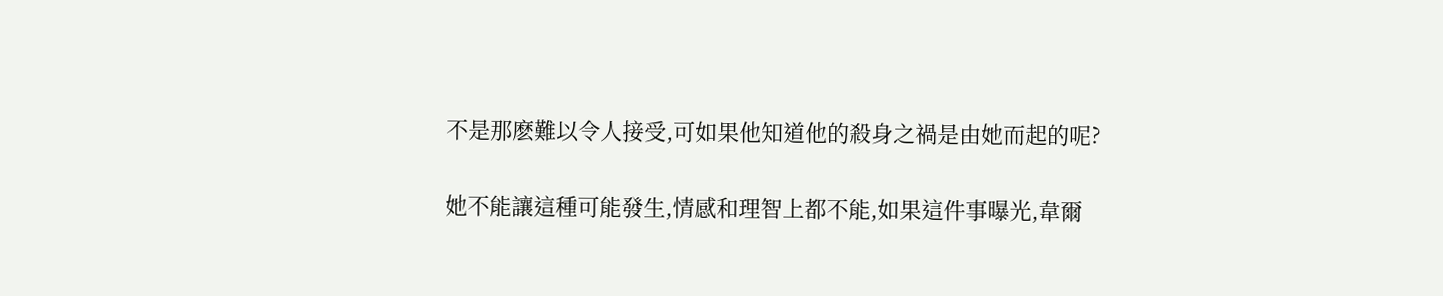不是那麽難以令人接受,可如果他知道他的殺身之禍是由她而起的呢?

她不能讓這種可能發生,情感和理智上都不能,如果這件事曝光,韋爾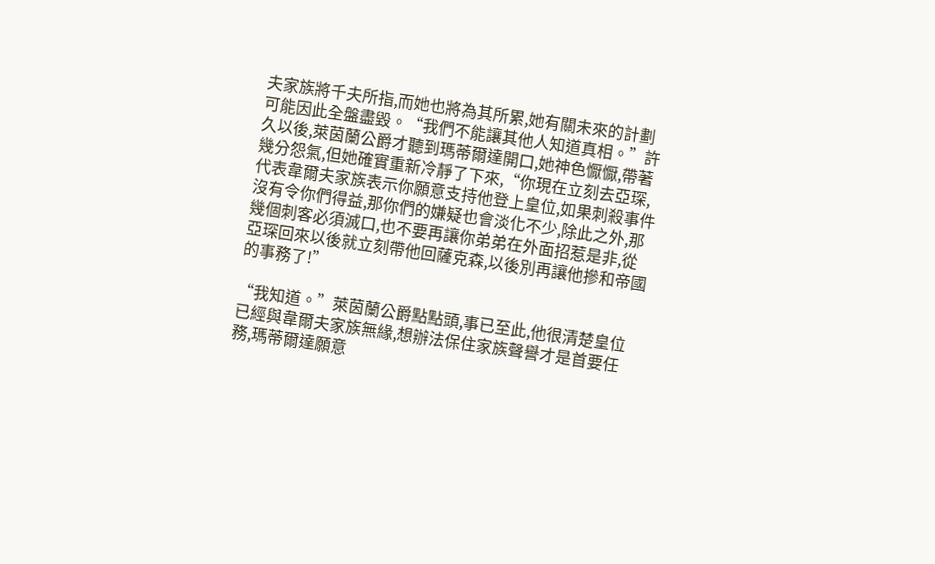夫家族將千夫所指,而她也將為其所累,她有關未來的計劃可能因此全盤盡毀。“我們不能讓其他人知道真相。”許久以後,萊茵蘭公爵才聽到瑪蒂爾達開口,她神色懨懨,帶著幾分怨氣,但她確實重新冷靜了下來,“你現在立刻去亞琛,代表韋爾夫家族表示你願意支持他登上皇位,如果刺殺事件沒有令你們得益,那你們的嫌疑也會淡化不少,除此之外,那幾個刺客必須滅口,也不要再讓你弟弟在外面招惹是非,從亞琛回來以後就立刻帶他回薩克森,以後別再讓他摻和帝國的事務了!”

“我知道。”萊茵蘭公爵點點頭,事已至此,他很清楚皇位已經與韋爾夫家族無緣,想辦法保住家族聲譽才是首要任務,瑪蒂爾達願意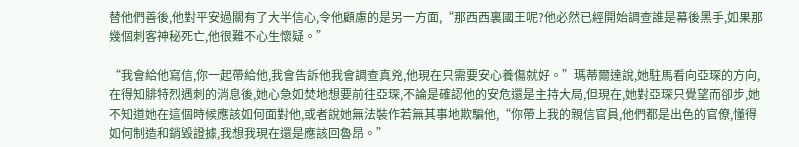替他們善後,他對平安過關有了大半信心,令他顧慮的是另一方面,“那西西裏國王呢?他必然已經開始調查誰是幕後黑手,如果那幾個刺客神秘死亡,他很難不心生懷疑。”

“我會給他寫信,你一起帶給他,我會告訴他我會調查真兇,他現在只需要安心養傷就好。”瑪蒂爾達說,她駐馬看向亞琛的方向,在得知腓特烈遇刺的消息後,她心急如焚地想要前往亞琛,不論是確認他的安危還是主持大局,但現在,她對亞琛只覺望而卻步,她不知道她在這個時候應該如何面對他,或者說她無法裝作若無其事地欺騙他,“你帶上我的親信官員,他們都是出色的官僚,懂得如何制造和銷毀證據,我想我現在還是應該回魯昂。”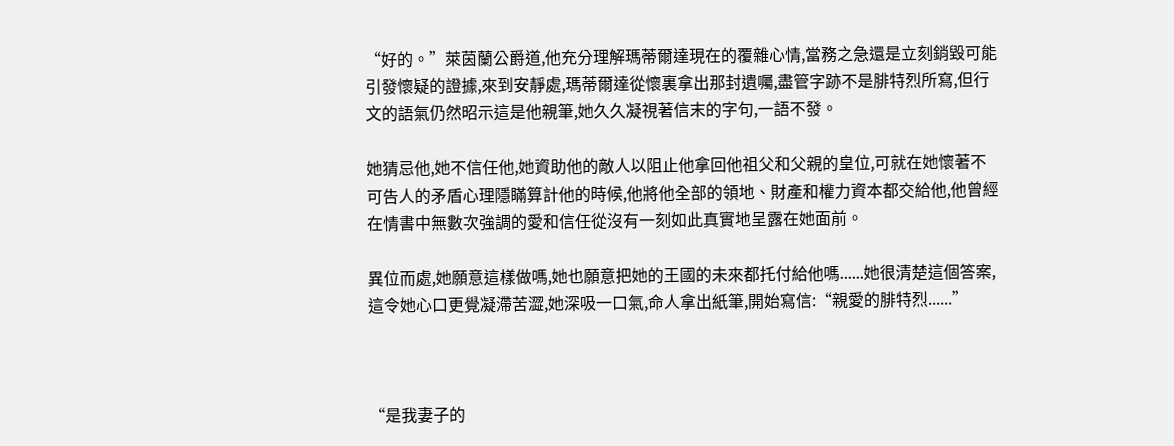“好的。”萊茵蘭公爵道,他充分理解瑪蒂爾達現在的覆雜心情,當務之急還是立刻銷毀可能引發懷疑的證據,來到安靜處,瑪蒂爾達從懷裏拿出那封遺囑,盡管字跡不是腓特烈所寫,但行文的語氣仍然昭示這是他親筆,她久久凝視著信末的字句,一語不發。

她猜忌他,她不信任他,她資助他的敵人以阻止他拿回他祖父和父親的皇位,可就在她懷著不可告人的矛盾心理隱瞞算計他的時候,他將他全部的領地、財產和權力資本都交給他,他曾經在情書中無數次強調的愛和信任從沒有一刻如此真實地呈露在她面前。

異位而處,她願意這樣做嗎,她也願意把她的王國的未來都托付給他嗎......她很清楚這個答案,這令她心口更覺凝滯苦澀,她深吸一口氣,命人拿出紙筆,開始寫信:“親愛的腓特烈......”



“是我妻子的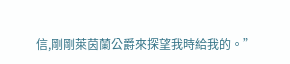信,剛剛萊茵蘭公爵來探望我時給我的。”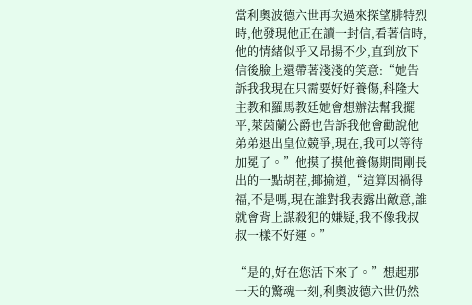當利奧波德六世再次過來探望腓特烈時,他發現他正在讀一封信,看著信時,他的情緒似乎又昂揚不少,直到放下信後臉上還帶著淺淺的笑意:“她告訴我我現在只需要好好養傷,科隆大主教和羅馬教廷她會想辦法幫我擺平,萊茵蘭公爵也告訴我他會勸說他弟弟退出皇位競爭,現在,我可以等待加冕了。”他摸了摸他養傷期間剛長出的一點胡茬,揶揄道,“這算因禍得福,不是嗎,現在誰對我表露出敵意,誰就會背上謀殺犯的嫌疑,我不像我叔叔一樣不好運。”

“是的,好在您活下來了。”想起那一天的驚魂一刻,利奧波德六世仍然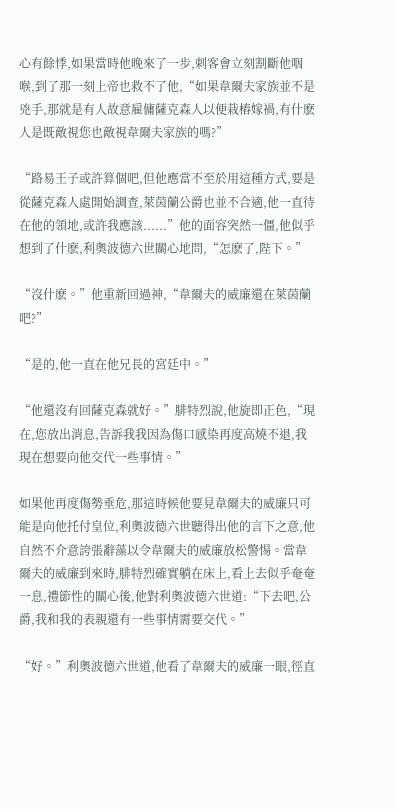心有餘悸,如果當時他晚來了一步,刺客會立刻割斷他咽喉,到了那一刻上帝也救不了他,“如果韋爾夫家族並不是兇手,那就是有人故意雇傭薩克森人以便栽樁嫁禍,有什麽人是既敵視您也敵視韋爾夫家族的嗎?”

“路易王子或許算個吧,但他應當不至於用這種方式,要是從薩克森人處開始調查,萊茵蘭公爵也並不合適,他一直待在他的領地,或許我應該......”他的面容突然一僵,他似乎想到了什麽,利奧波德六世關心地問,“怎麽了,陛下。”

“沒什麽。”他重新回過神,“韋爾夫的威廉還在萊茵蘭吧?”

“是的,他一直在他兄長的宮廷中。”

“他還沒有回薩克森就好。”腓特烈說,他旋即正色,“現在,您放出消息,告訴我我因為傷口感染再度高燒不退,我現在想要向他交代一些事情。”

如果他再度傷勢垂危,那這時候他要見韋爾夫的威廉只可能是向他托付皇位,利奧波德六世聽得出他的言下之意,他自然不介意誇張辭藻以令韋爾夫的威廉放松警惕。當韋爾夫的威廉到來時,腓特烈確實躺在床上,看上去似乎奄奄一息,禮節性的關心後,他對利奧波德六世道:“下去吧,公爵,我和我的表親還有一些事情需要交代。”

“好。”利奧波德六世道,他看了韋爾夫的威廉一眼,徑直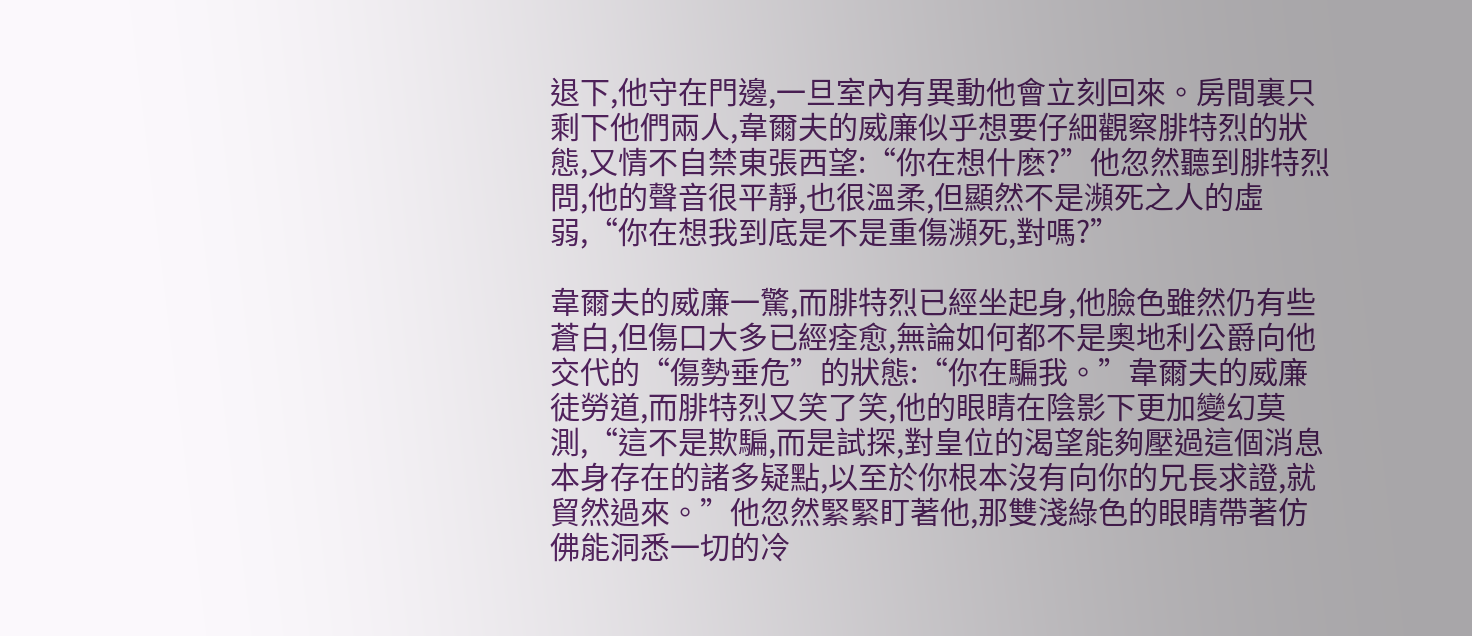退下,他守在門邊,一旦室內有異動他會立刻回來。房間裏只剩下他們兩人,韋爾夫的威廉似乎想要仔細觀察腓特烈的狀態,又情不自禁東張西望:“你在想什麽?”他忽然聽到腓特烈問,他的聲音很平靜,也很溫柔,但顯然不是瀕死之人的虛弱,“你在想我到底是不是重傷瀕死,對嗎?”

韋爾夫的威廉一驚,而腓特烈已經坐起身,他臉色雖然仍有些蒼白,但傷口大多已經痊愈,無論如何都不是奧地利公爵向他交代的“傷勢垂危”的狀態:“你在騙我。”韋爾夫的威廉徒勞道,而腓特烈又笑了笑,他的眼睛在陰影下更加變幻莫測,“這不是欺騙,而是試探,對皇位的渴望能夠壓過這個消息本身存在的諸多疑點,以至於你根本沒有向你的兄長求證,就貿然過來。”他忽然緊緊盯著他,那雙淺綠色的眼睛帶著仿佛能洞悉一切的冷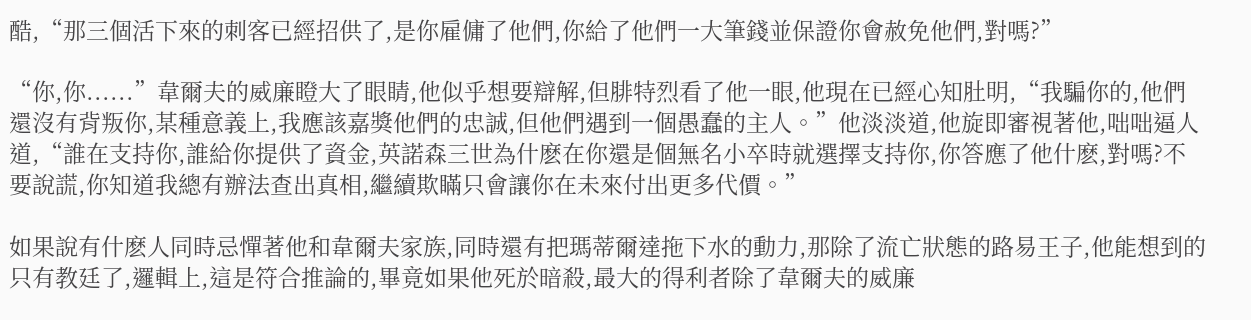酷,“那三個活下來的刺客已經招供了,是你雇傭了他們,你給了他們一大筆錢並保證你會赦免他們,對嗎?”

“你,你......”韋爾夫的威廉瞪大了眼睛,他似乎想要辯解,但腓特烈看了他一眼,他現在已經心知肚明,“我騙你的,他們還沒有背叛你,某種意義上,我應該嘉獎他們的忠誠,但他們遇到一個愚蠢的主人。”他淡淡道,他旋即審視著他,咄咄逼人道,“誰在支持你,誰給你提供了資金,英諾森三世為什麽在你還是個無名小卒時就選擇支持你,你答應了他什麽,對嗎?不要說謊,你知道我總有辦法查出真相,繼續欺瞞只會讓你在未來付出更多代價。”

如果說有什麽人同時忌憚著他和韋爾夫家族,同時還有把瑪蒂爾達拖下水的動力,那除了流亡狀態的路易王子,他能想到的只有教廷了,邏輯上,這是符合推論的,畢竟如果他死於暗殺,最大的得利者除了韋爾夫的威廉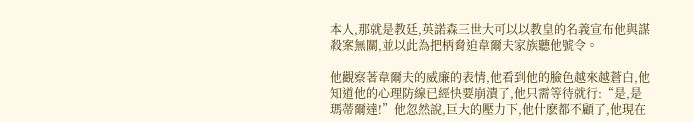本人,那就是教廷,英諾森三世大可以以教皇的名義宣布他與謀殺案無關,並以此為把柄脅迫韋爾夫家族聽他號令。

他觀察著韋爾夫的威廉的表情,他看到他的臉色越來越蒼白,他知道他的心理防線已經快要崩潰了,他只需等待就行:“是,是瑪蒂爾達!”他忽然說,巨大的壓力下,他什麽都不顧了,他現在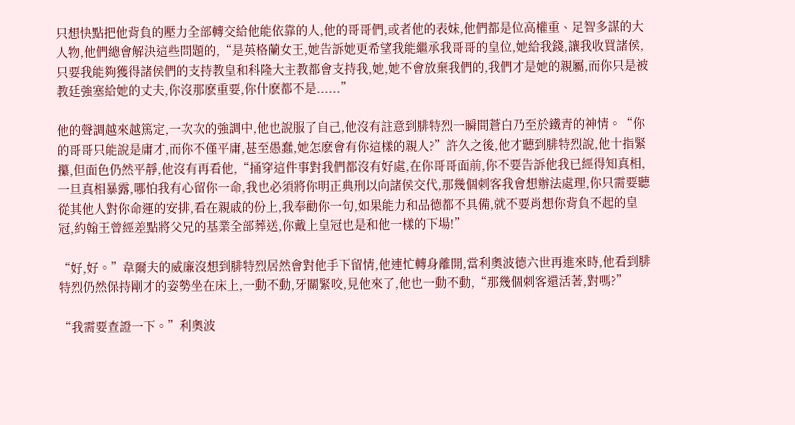只想快點把他背負的壓力全部轉交給他能依靠的人,他的哥哥們,或者他的表妹,他們都是位高權重、足智多謀的大人物,他們總會解決這些問題的,“是英格蘭女王,她告訴她更希望我能繼承我哥哥的皇位,她給我錢,讓我收買諸侯,只要我能夠獲得諸侯們的支持教皇和科隆大主教都會支持我,她,她不會放棄我們的,我們才是她的親屬,而你只是被教廷強塞給她的丈夫,你沒那麽重要,你什麽都不是......”

他的聲調越來越篤定,一次次的強調中,他也說服了自己,他沒有註意到腓特烈一瞬間蒼白乃至於鐵青的神情。“你的哥哥只能說是庸才,而你不僅平庸,甚至愚蠢,她怎麽會有你這樣的親人?”許久之後,他才聽到腓特烈說,他十指緊攥,但面色仍然平靜,他沒有再看他,“捅穿這件事對我們都沒有好處,在你哥哥面前,你不要告訴他我已經得知真相,一旦真相暴露,哪怕我有心留你一命,我也必須將你明正典刑以向諸侯交代,那幾個刺客我會想辦法處理,你只需要聽從其他人對你命運的安排,看在親戚的份上,我奉勸你一句,如果能力和品德都不具備,就不要肖想你背負不起的皇冠,約翰王曾經差點將父兄的基業全部葬送,你戴上皇冠也是和他一樣的下場!”

“好,好。”韋爾夫的威廉沒想到腓特烈居然會對他手下留情,他連忙轉身離開,當利奧波德六世再進來時,他看到腓特烈仍然保持剛才的姿勢坐在床上,一動不動,牙關緊咬,見他來了,他也一動不動,“那幾個刺客還活著,對嗎?”

“我需要查證一下。”利奧波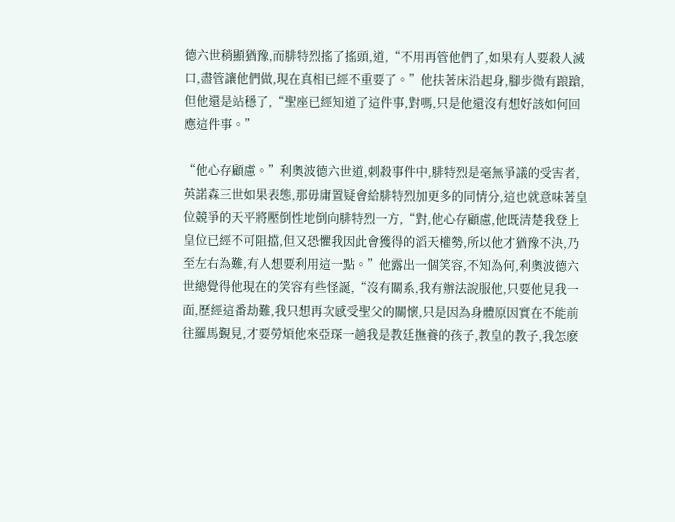德六世稍顯猶豫,而腓特烈搖了搖頭,道,“不用再管他們了,如果有人要殺人滅口,盡管讓他們做,現在真相已經不重要了。”他扶著床沿起身,腳步微有踉蹌,但他還是站穩了,“聖座已經知道了這件事,對嗎,只是他還沒有想好該如何回應這件事。”

“他心存顧慮。”利奧波德六世道,刺殺事件中,腓特烈是毫無爭議的受害者,英諾森三世如果表態,那毋庸置疑會給腓特烈加更多的同情分,這也就意味著皇位競爭的天平將壓倒性地倒向腓特烈一方,“對,他心存顧慮,他既清楚我登上皇位已經不可阻擋,但又恐懼我因此會獲得的滔天權勢,所以他才猶豫不決,乃至左右為難,有人想要利用這一點。”他露出一個笑容,不知為何,利奧波德六世總覺得他現在的笑容有些怪誕,“沒有關系,我有辦法說服他,只要他見我一面,歷經這番劫難,我只想再次感受聖父的關懷,只是因為身體原因實在不能前往羅馬覲見,才要勞煩他來亞琛一趟我是教廷撫養的孩子,教皇的教子,我怎麽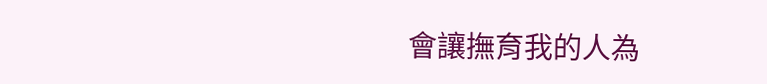會讓撫育我的人為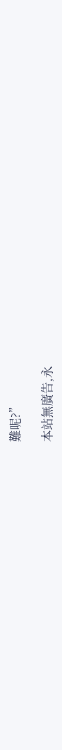難呢?”

本站無廣告,永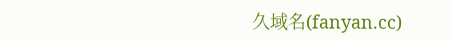久域名(fanyan.cc)